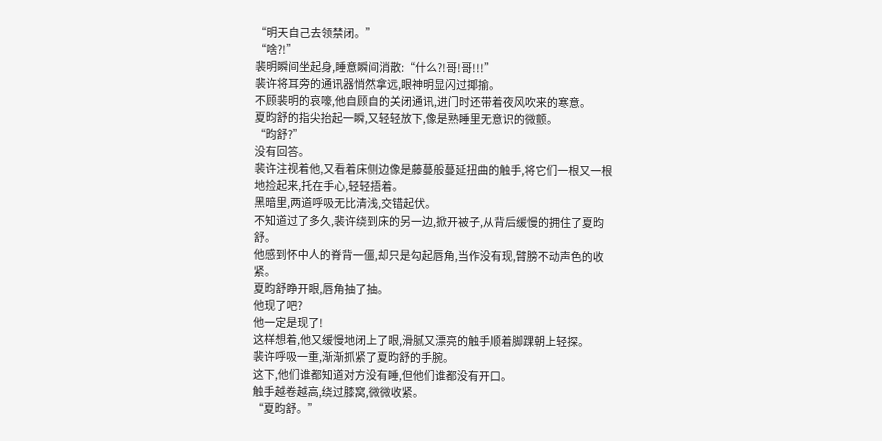“明天自己去领禁闭。”
“啥?!”
裴明瞬间坐起身,睡意瞬间消散:“什么?!哥!哥!!!”
裴许将耳旁的通讯器悄然拿远,眼神明显闪过揶揄。
不顾裴明的哀嚎,他自顾自的关闭通讯,进门时还带着夜风吹来的寒意。
夏昀舒的指尖抬起一瞬,又轻轻放下,像是熟睡里无意识的微颤。
“昀舒?”
没有回答。
裴许注视着他,又看着床侧边像是藤蔓般蔓延扭曲的触手,将它们一根又一根地捡起来,托在手心,轻轻捂着。
黑暗里,两道呼吸无比清浅,交错起伏。
不知道过了多久,裴许绕到床的另一边,掀开被子,从背后缓慢的拥住了夏昀舒。
他感到怀中人的脊背一僵,却只是勾起唇角,当作没有现,臂膀不动声色的收紧。
夏昀舒睁开眼,唇角抽了抽。
他现了吧?
他一定是现了!
这样想着,他又缓慢地闭上了眼,滑腻又漂亮的触手顺着脚踝朝上轻探。
裴许呼吸一重,渐渐抓紧了夏昀舒的手腕。
这下,他们谁都知道对方没有睡,但他们谁都没有开口。
触手越卷越高,绕过膝窝,微微收紧。
“夏昀舒。”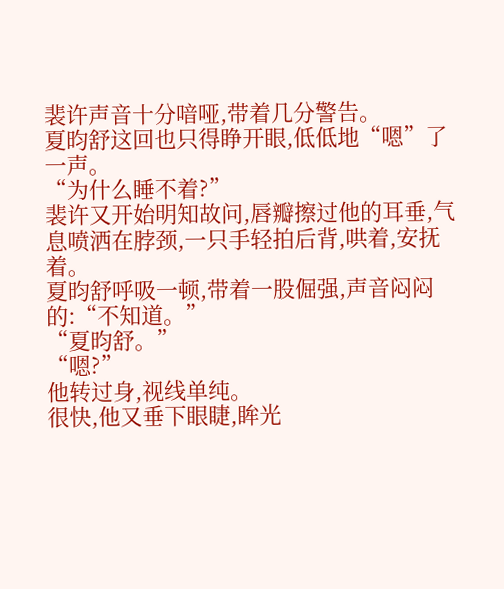裴许声音十分喑哑,带着几分警告。
夏昀舒这回也只得睁开眼,低低地“嗯”了一声。
“为什么睡不着?”
裴许又开始明知故问,唇瓣擦过他的耳垂,气息喷洒在脖颈,一只手轻拍后背,哄着,安抚着。
夏昀舒呼吸一顿,带着一股倔强,声音闷闷的:“不知道。”
“夏昀舒。”
“嗯?”
他转过身,视线单纯。
很快,他又垂下眼睫,眸光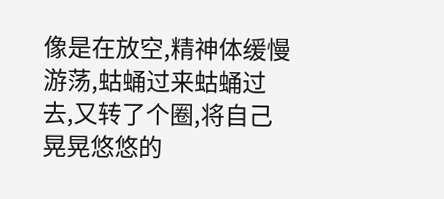像是在放空,精神体缓慢游荡,蛄蛹过来蛄蛹过去,又转了个圈,将自己晃晃悠悠的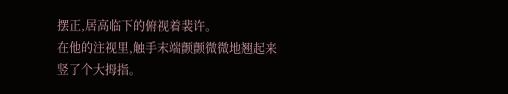摆正,居高临下的俯视着裴许。
在他的注视里,触手末端颤颤微微地翘起来
竖了个大拇指。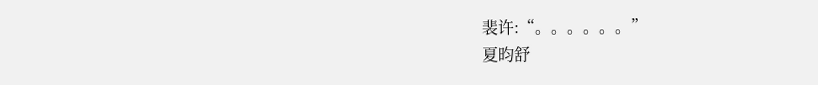裴许:“。。。。。。”
夏昀舒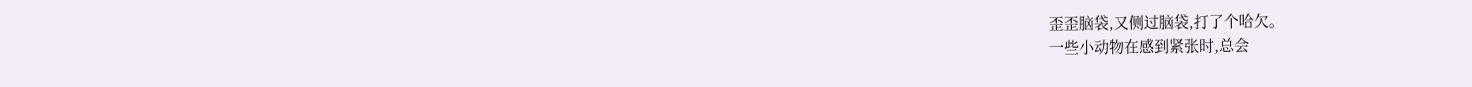歪歪脑袋,又侧过脑袋,打了个哈欠。
一些小动物在感到紧张时,总会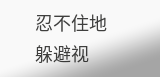忍不住地躲避视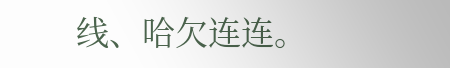线、哈欠连连。